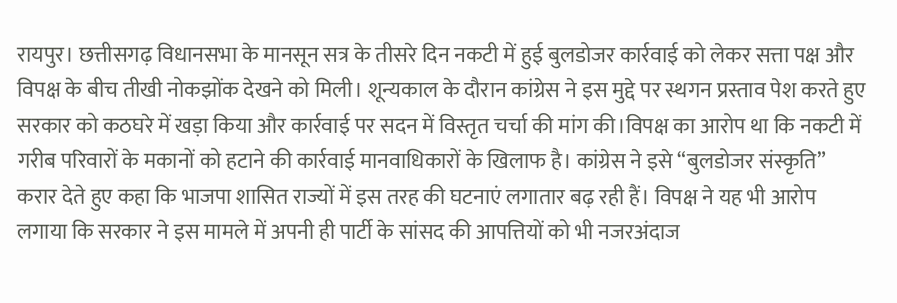रायपुर। छत्तीसगढ़ विधानसभा के मानसून सत्र के तीसरे दिन नकटी में हुई बुलडोजर कार्रवाई को लेकर सत्ता पक्ष और विपक्ष के बीच तीखी नोकझोंक देखने को मिली। शून्यकाल के दौरान कांग्रेस ने इस मुद्दे पर स्थगन प्रस्ताव पेश करते हुए सरकार को कठघरे में खड़ा किया और कार्रवाई पर सदन में विस्तृत चर्चा की मांग की।विपक्ष का आरोप था कि नकटी में गरीब परिवारों के मकानों को हटाने की कार्रवाई मानवाधिकारों के खिलाफ है। कांग्रेस ने इसे “बुलडोजर संस्कृति” करार देते हुए कहा कि भाजपा शासित राज्यों में इस तरह की घटनाएं लगातार बढ़ रही हैं। विपक्ष ने यह भी आरोप लगाया कि सरकार ने इस मामले में अपनी ही पार्टी के सांसद की आपत्तियों को भी नजरअंदाज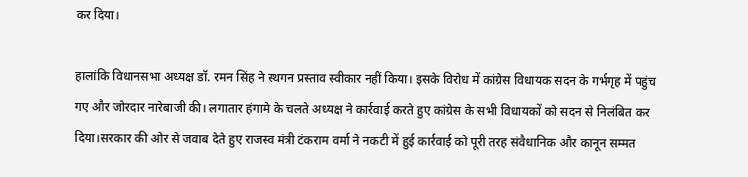कर दिया।

हालांकि विधानसभा अध्यक्ष डॉ. रमन सिंह ने स्थगन प्रस्ताव स्वीकार नहीं किया। इसके विरोध में कांग्रेस विधायक सदन के गर्भगृह में पहुंच गए और जोरदार नारेबाजी की। लगातार हंगामे के चलते अध्यक्ष ने कार्रवाई करते हुए कांग्रेस के सभी विधायकों को सदन से निलंबित कर दिया।सरकार की ओर से जवाब देते हुए राजस्व मंत्री टंकराम वर्मा ने नकटी में हुई कार्रवाई को पूरी तरह संवैधानिक और कानून सम्मत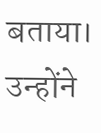बताया। उन्होंने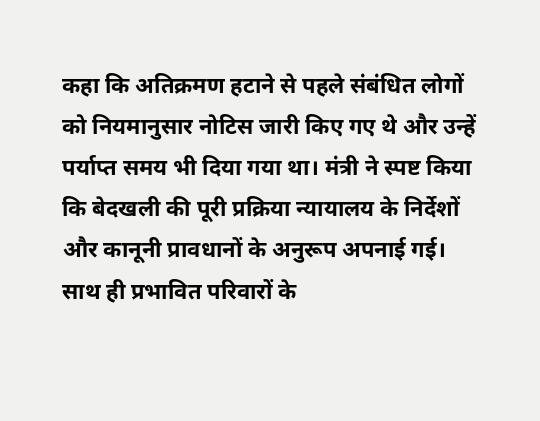कहा कि अतिक्रमण हटाने से पहले संबंधित लोगों को नियमानुसार नोटिस जारी किए गए थे और उन्हें पर्याप्त समय भी दिया गया था। मंत्री ने स्पष्ट किया कि बेदखली की पूरी प्रक्रिया न्यायालय के निर्देशों और कानूनी प्रावधानों के अनुरूप अपनाई गई। साथ ही प्रभावित परिवारों के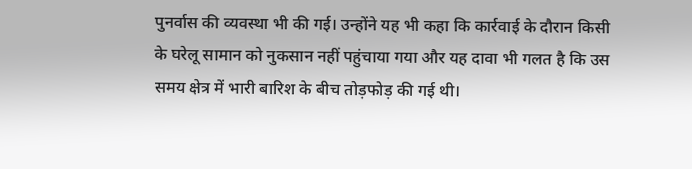पुनर्वास की व्यवस्था भी की गई। उन्होंने यह भी कहा कि कार्रवाई के दौरान किसी के घरेलू सामान को नुकसान नहीं पहुंचाया गया और यह दावा भी गलत है कि उस समय क्षेत्र में भारी बारिश के बीच तोड़फोड़ की गई थी।